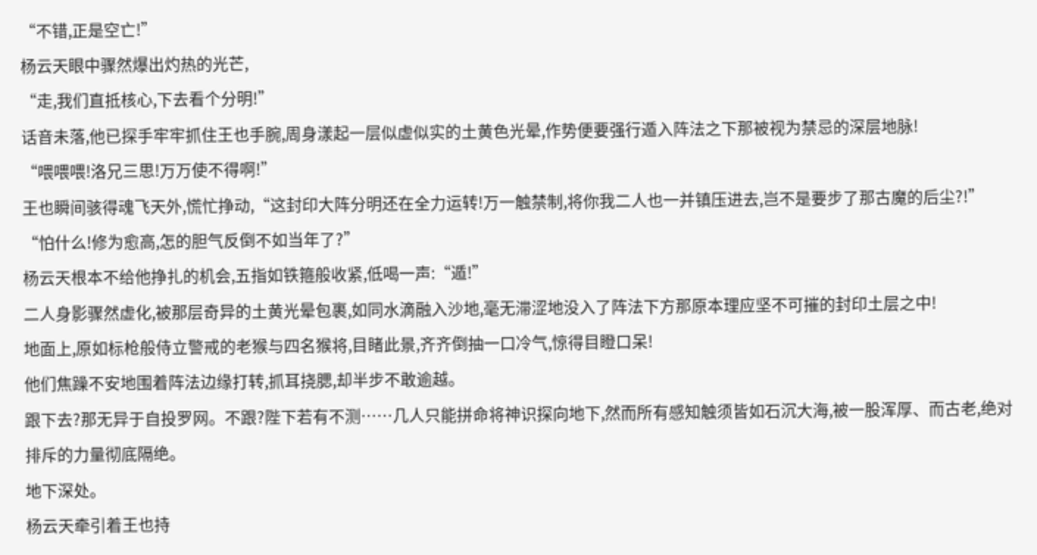“不错,正是空亡!”
杨云天眼中骤然爆出灼热的光芒,
“走,我们直抵核心,下去看个分明!”
话音未落,他已探手牢牢抓住王也手腕,周身漾起一层似虚似实的土黄色光晕,作势便要强行遁入阵法之下那被视为禁忌的深层地脉!
“喂喂喂!洛兄三思!万万使不得啊!”
王也瞬间骇得魂飞天外,慌忙挣动,“这封印大阵分明还在全力运转!万一触禁制,将你我二人也一并镇压进去,岂不是要步了那古魔的后尘?!”
“怕什么!修为愈高,怎的胆气反倒不如当年了?”
杨云天根本不给他挣扎的机会,五指如铁箍般收紧,低喝一声:“遁!”
二人身影骤然虚化,被那层奇异的土黄光晕包裹,如同水滴融入沙地,毫无滞涩地没入了阵法下方那原本理应坚不可摧的封印土层之中!
地面上,原如标枪般侍立警戒的老猴与四名猴将,目睹此景,齐齐倒抽一口冷气,惊得目瞪口呆!
他们焦躁不安地围着阵法边缘打转,抓耳挠腮,却半步不敢逾越。
跟下去?那无异于自投罗网。不跟?陛下若有不测……几人只能拼命将神识探向地下,然而所有感知触须皆如石沉大海,被一股浑厚、而古老,绝对排斥的力量彻底隔绝。
地下深处。
杨云天牵引着王也持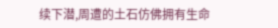续下潜,周遭的土石仿佛拥有生命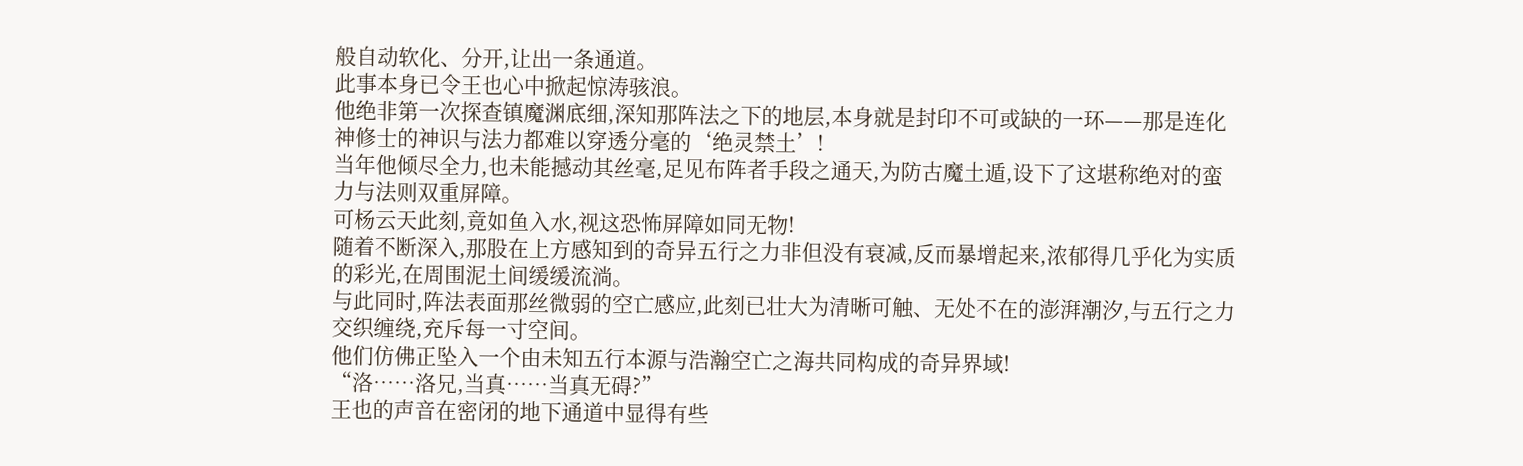般自动软化、分开,让出一条通道。
此事本身已令王也心中掀起惊涛骇浪。
他绝非第一次探查镇魔渊底细,深知那阵法之下的地层,本身就是封印不可或缺的一环——那是连化神修士的神识与法力都难以穿透分毫的‘绝灵禁土’!
当年他倾尽全力,也未能撼动其丝毫,足见布阵者手段之通天,为防古魔土遁,设下了这堪称绝对的蛮力与法则双重屏障。
可杨云天此刻,竟如鱼入水,视这恐怖屏障如同无物!
随着不断深入,那股在上方感知到的奇异五行之力非但没有衰减,反而暴增起来,浓郁得几乎化为实质的彩光,在周围泥土间缓缓流淌。
与此同时,阵法表面那丝微弱的空亡感应,此刻已壮大为清晰可触、无处不在的澎湃潮汐,与五行之力交织缠绕,充斥每一寸空间。
他们仿佛正坠入一个由未知五行本源与浩瀚空亡之海共同构成的奇异界域!
“洛……洛兄,当真……当真无碍?”
王也的声音在密闭的地下通道中显得有些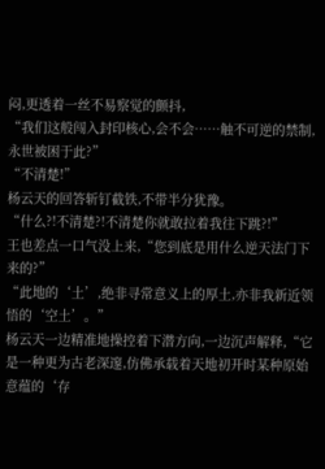闷,更透着一丝不易察觉的颤抖,
“我们这般闯入封印核心,会不会……触不可逆的禁制,永世被困于此?”
“不清楚!”
杨云天的回答斩钉截铁,不带半分犹豫。
“什么?!不清楚?!不清楚你就敢拉着我往下跳?!”
王也差点一口气没上来,“您到底是用什么逆天法门下来的?”
“此地的‘土’,绝非寻常意义上的厚土,亦非我新近领悟的‘空土’。”
杨云天一边精准地操控着下潜方向,一边沉声解释,“它是一种更为古老深邃,仿佛承载着天地初开时某种原始意蕴的‘存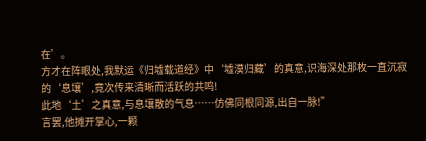在’。
方才在阵眼处,我默运《归墟载道经》中‘墟漠归藏’的真意,识海深处那枚一直沉寂的‘息壤’,竟次传来清晰而活跃的共鸣!
此地‘土’之真意,与息壤散的气息……仿佛同根同源,出自一脉!”
言罢,他摊开掌心,一颗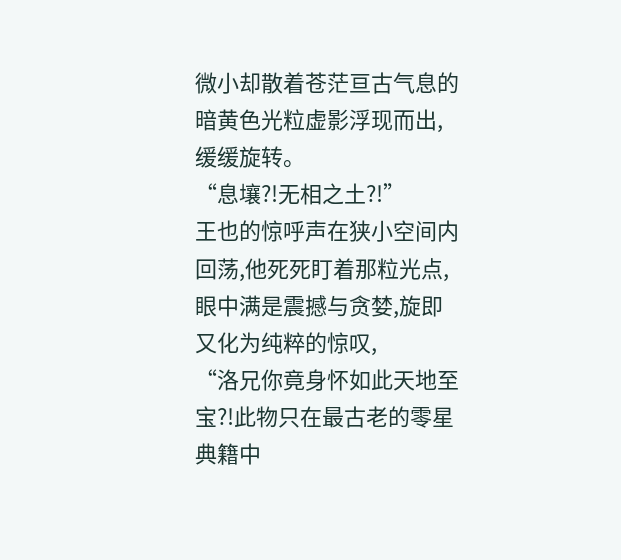微小却散着苍茫亘古气息的暗黄色光粒虚影浮现而出,缓缓旋转。
“息壤?!无相之土?!”
王也的惊呼声在狭小空间内回荡,他死死盯着那粒光点,眼中满是震撼与贪婪,旋即又化为纯粹的惊叹,
“洛兄你竟身怀如此天地至宝?!此物只在最古老的零星典籍中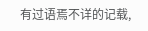有过语焉不详的记载,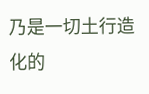乃是一切土行造化的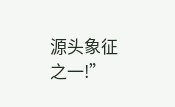源头象征之一!”